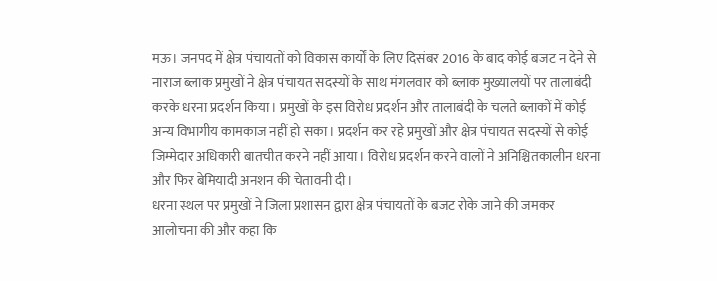मऊ। जनपद में क्षेत्र पंचायतों को विकास कार्यों के लिए दिसंबर 2016 के बाद कोई बजट न देने से नाराज ब्लाक प्रमुखों ने क्षेत्र पंचायत सदस्यों के साथ मंगलवार को ब्लाक मुख्यालयों पर तालाबंदी करके धरना प्रदर्शन किया। प्रमुखों के इस विरोध प्रदर्शन और तालाबंदी के चलते ब्लाकों में कोई अन्य विभागीय कामकाज नहीं हो सका। प्रदर्शन कर रहे प्रमुखों और क्षेत्र पंचायत सदस्यों से कोई जिम्मेदार अधिकारी बातचीत करने नहीं आया। विरोध प्रदर्शन करने वालों ने अनिश्चितकालीन धरना और फिर बेमियादी अनशन की चेतावनी दी।
धरना स्थल पर प्रमुखों ने जिला प्रशासन द्वारा क्षेत्र पंचायतों के बजट रोके जाने की जमकर आलोचना की और कहा कि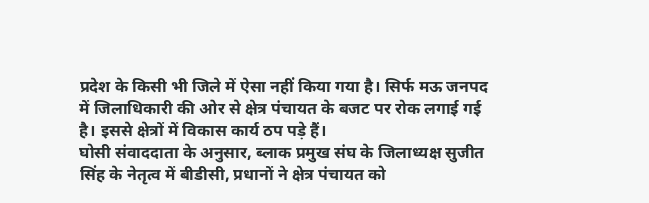प्रदेश के किसी भी जिले में ऐसा नहीं किया गया है। सिर्फ मऊ जनपद में जिलाधिकारी की ओर से क्षेत्र पंचायत के बजट पर रोक लगाई गई है। इससे क्षेत्रों में विकास कार्य ठप पड़े हैं।
घोसी संवाददाता के अनुसार, ब्लाक प्रमुख संघ के जिलाध्यक्ष सुजीत सिंह के नेतृत्व में बीडीसी, प्रधानों ने क्षेत्र पंचायत को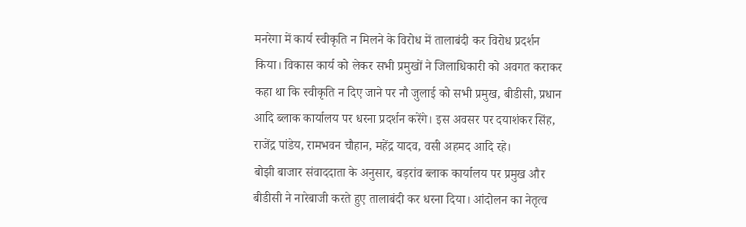मनरेगा में कार्य स्वीकृति न मिलने के विरोध में तालाबंदी कर विरोध प्रदर्शन किया। विकास कार्य को लेकर सभी प्रमुखों ने जिलाधिकारी को अवगत कराकर कहा था कि स्वीकृति न दिए जाने पर नौ जुलाई को सभी प्रमुख, बीडीसी, प्रधान आदि ब्लाक कार्यालय पर धरना प्रदर्शन करेंगे। इस अवसर पर दयाशंकर सिंह, राजेंद्र पांडेय, रामभवन चौहान, महेंद्र यादव, वसी अहमद आदि रहे।
बोझी बाजार संवाददाता के अनुसार, बड़रांव ब्लाक कार्यालय पर प्रमुख और बीडीसी ने नारेबाजी करते हुए तालाबंदी कर धरना दिया। आंदोलन का नेतृत्व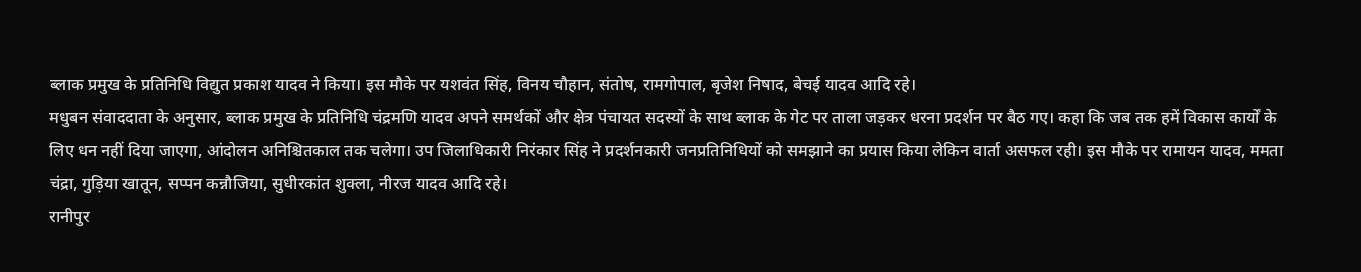ब्लाक प्रमुख के प्रतिनिधि विद्युत प्रकाश यादव ने किया। इस मौके पर यशवंत सिंह, विनय चौहान, संतोष, रामगोपाल, बृजेश निषाद, बेचई यादव आदि रहे।
मधुबन संवाददाता के अनुसार, ब्लाक प्रमुख के प्रतिनिधि चंद्रमणि यादव अपने समर्थकों और क्षेत्र पंचायत सदस्यों के साथ ब्लाक के गेट पर ताला जड़कर धरना प्रदर्शन पर बैठ गए। कहा कि जब तक हमें विकास कार्यों के लिए धन नहीं दिया जाएगा, आंदोलन अनिश्चितकाल तक चलेगा। उप जिलाधिकारी निरंकार सिंह ने प्रदर्शनकारी जनप्रतिनिधियों को समझाने का प्रयास किया लेकिन वार्ता असफल रही। इस मौके पर रामायन यादव, ममता चंद्रा, गुड़िया खातून, सप्पन कन्नौजिया, सुधीरकांत शुक्ला, नीरज यादव आदि रहे।
रानीपुर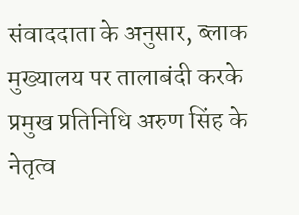संवाददाता के अनुसार, ब्लाक मुख्यालय पर तालाबंदी करके प्रमुख प्रतिनिधि अरुण सिंह के नेतृत्व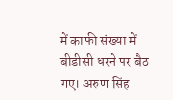में काफी संख्या में बीडीसी धरने पर बैठ गए। अरुण सिंह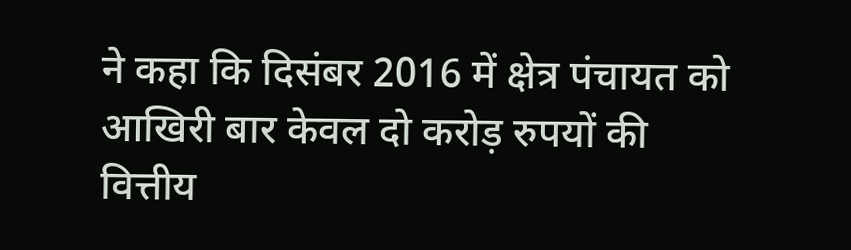ने कहा कि दिसंबर 2016 में क्षेत्र पंचायत को आखिरी बार केवल दो करोड़ रुपयों की वित्तीय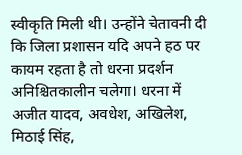स्वीकृति मिली थी। उन्होंने चेतावनी दी कि जिला प्रशासन यदि अपने हठ पर कायम रहता है तो धरना प्रदर्शन अनिश्चितकालीन चलेगा। धरना में अजीत यादव, अवधेश, अखिलेश, मिठाई सिंह,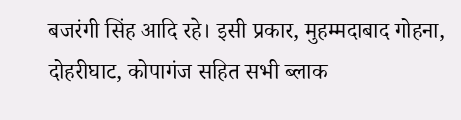बजरंगी सिंह आदि रहे। इसी प्रकार, मुहम्मदाबाद गोहना, दोहरीघाट, कोपागंज सहित सभी ब्लाक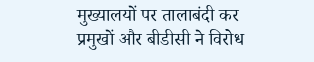मुख्यालयों पर तालाबंदी कर प्रमुखों और बीडीसी ने विरोध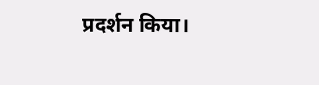प्रदर्शन किया।